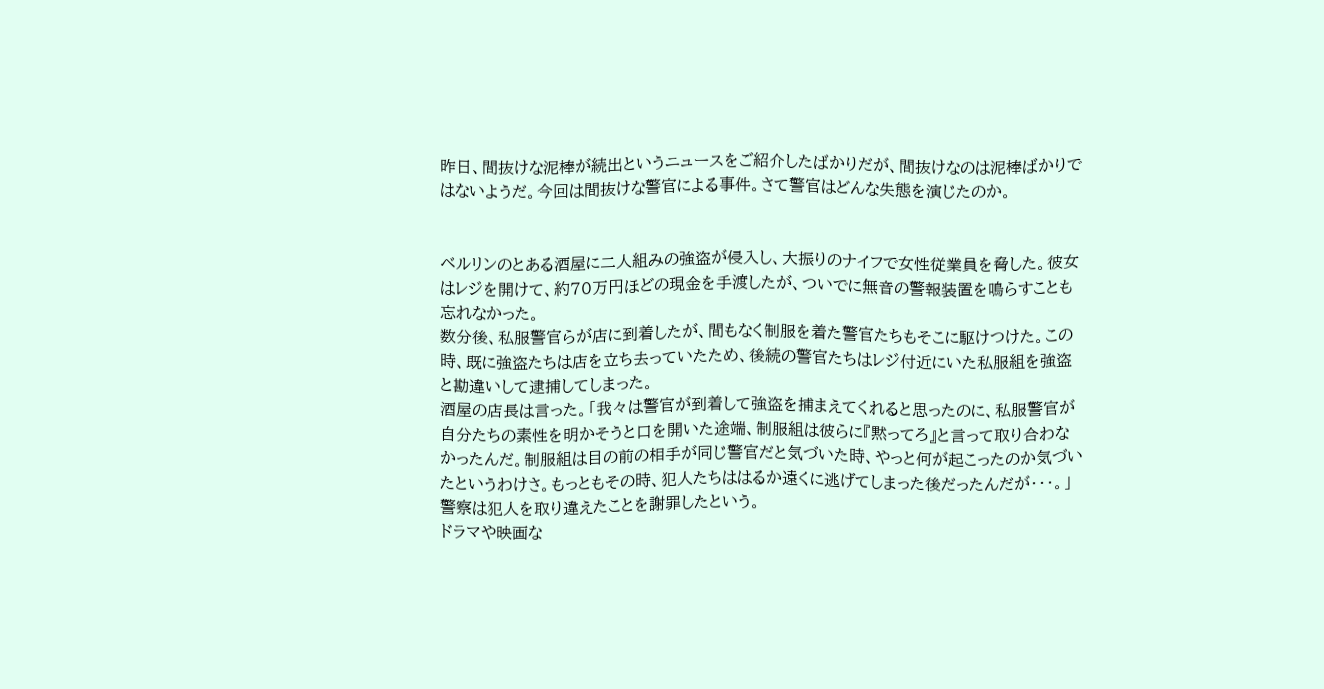昨日、間抜けな泥棒が続出というニュースをご紹介したばかりだが、間抜けなのは泥棒ばかりではないようだ。今回は間抜けな警官による事件。さて警官はどんな失態を演じたのか。


ベルリンのとある酒屋に二人組みの強盗が侵入し、大振りのナイフで女性従業員を脅した。彼女はレジを開けて、約70万円ほどの現金を手渡したが、ついでに無音の警報装置を鳴らすことも忘れなかった。
数分後、私服警官らが店に到着したが、間もなく制服を着た警官たちもそこに駆けつけた。この時、既に強盗たちは店を立ち去っていたため、後続の警官たちはレジ付近にいた私服組を強盗と勘違いして逮捕してしまった。
酒屋の店長は言った。「我々は警官が到着して強盗を捕まえてくれると思ったのに、私服警官が自分たちの素性を明かそうと口を開いた途端、制服組は彼らに『黙ってろ』と言って取り合わなかったんだ。制服組は目の前の相手が同じ警官だと気づいた時、やっと何が起こったのか気づいたというわけさ。もっともその時、犯人たちははるか遠くに逃げてしまった後だったんだが・・・。」
警察は犯人を取り違えたことを謝罪したという。
ドラマや映画な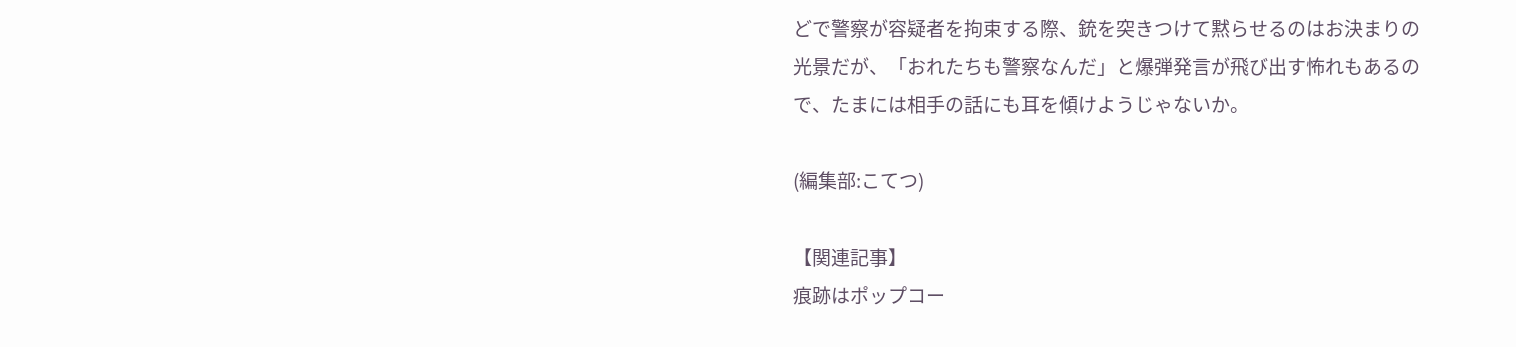どで警察が容疑者を拘束する際、銃を突きつけて黙らせるのはお決まりの光景だが、「おれたちも警察なんだ」と爆弾発言が飛び出す怖れもあるので、たまには相手の話にも耳を傾けようじゃないか。

(編集部:こてつ)

【関連記事】
痕跡はポップコー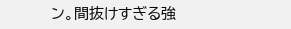ン。間抜けすぎる強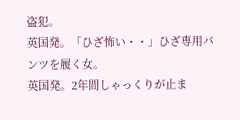盗犯。
英国発。「ひざ怖い・・」ひざ専用パンツを履く女。
英国発。2年間しゃっくりが止ま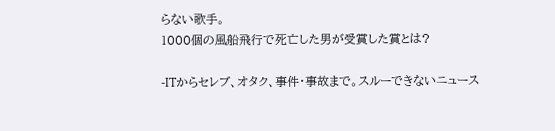らない歌手。
1000個の風船飛行で死亡した男が受賞した賞とは?

-ITからセレブ、オタク、事件・事故まで。スルーできないニュース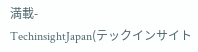満載-
TechinsightJapan(テックインサイト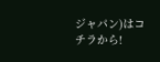ジャパン)はコチラから!